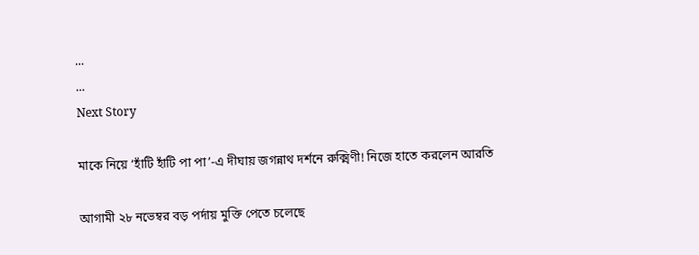...
...
Next Story

মাকে নিয়ে ‘হাঁটি হাঁটি পা পা’-এ দীঘায় জগন্নাথ দর্শনে রুক্মিণী! নিজে হাতে করলেন আরতি

আগামী ২৮ নভেম্বর বড় পর্দায় মুক্তি পেতে চলেছে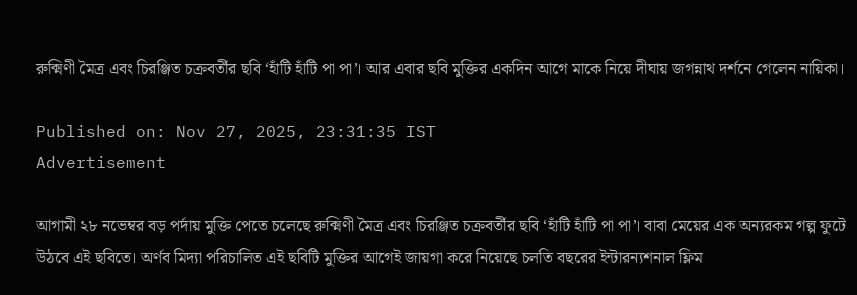রুক্মিণী মৈত্র এবং চিরঞ্জিত চক্রবর্তীর ছবি ‘হাঁটি হাঁটি পা পা’। আর এবার ছবি মুক্তির একদিন আগে মাকে নিয়ে দীঘায় জগন্নাথ দর্শনে গেলেন নায়িকা।

Published on: Nov 27, 2025, 23:31:35 IST
Advertisement

আগামী ২৮ নভেম্বর বড় পর্দায় মুক্তি পেতে চলেছে রুক্মিণী মৈত্র এবং চিরঞ্জিত চক্রবর্তীর ছবি ‘হাঁটি হাঁটি পা পা’। বাবা মেয়ের এক অন্যরকম গল্প ফুটে উঠবে এই ছবিতে। অর্ণব মিদ্যা পরিচালিত এই ছবিটি মুক্তির আগেই জায়গা করে নিয়েছে চলতি বছরের ইন্টারন্যশনাল ফ্লিম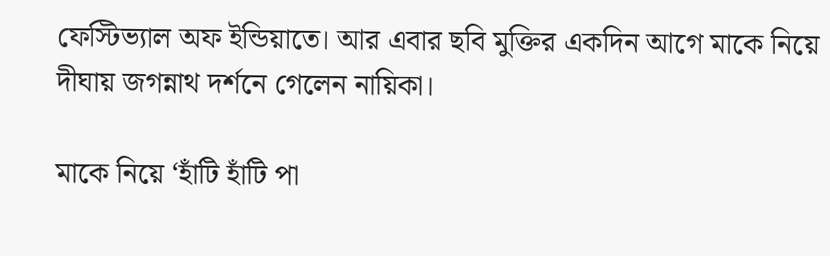ফেস্টিভ্যাল অফ ইন্ডিয়াতে। আর এবার ছবি মুক্তির একদিন আগে মাকে নিয়ে দীঘায় জগন্নাথ দর্শনে গেলেন নায়িকা।

মাকে নিয়ে ‘হাঁটি হাঁটি পা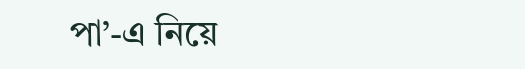পা’-এ নিয়ে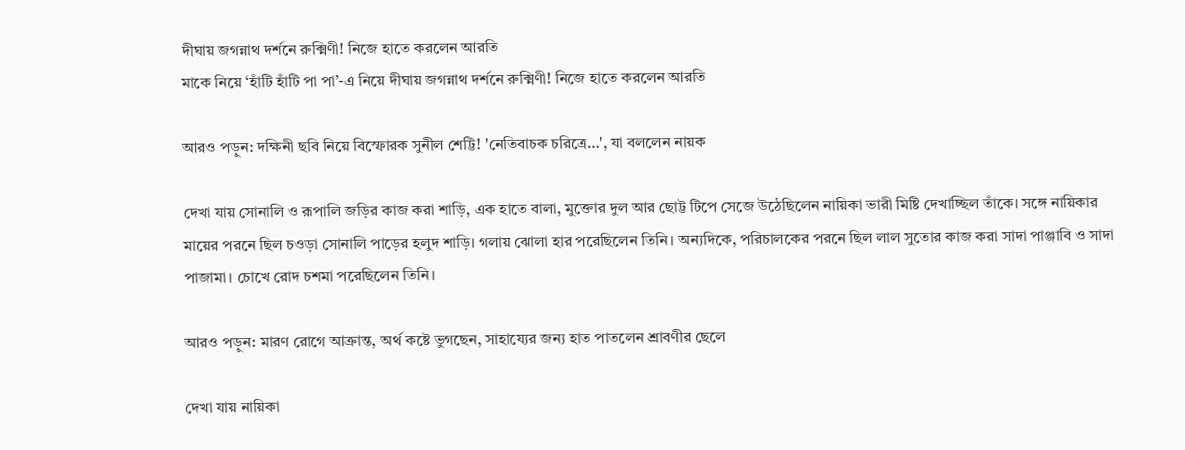দীঘায় জগন্নাথ দর্শনে রুক্মিণী! নিজে হাতে করলেন আরতি
মাকে নিয়ে ‘হাঁটি হাঁটি পা পা’-এ নিয়ে দীঘায় জগন্নাথ দর্শনে রুক্মিণী! নিজে হাতে করলেন আরতি

আরও পড়ুন: দক্ষিনী ছবি নিয়ে বিস্ফোরক সুনীল শেট্টি! 'নেতিবাচক চরিত্রে…', যা বললেন নায়ক

দেখা যায় সোনালি ও রূপালি জড়ির কাজ করা শাড়ি, এক হাতে বালা, মুক্তোর দুল আর ছোট্ট টিপে সেজে উঠেছিলেন নায়িকা ভারী মিষ্টি দেখাচ্ছিল তাঁকে। সঙ্গে নায়িকার মায়ের পরনে ছিল চওড়া সোনালি পাড়ের হলুদ শাড়ি। গলায় ঝোলা হার পরেছিলেন তিনি। অন্যদিকে, পরিচালকের পরনে ছিল লাল সুতোর কাজ করা সাদা পাঞ্জাবি ও সাদা পাজামা। চোখে রোদ চশমা পরেছিলেন তিনি।

আরও পড়ুন: মারণ রোগে আক্রান্ত, অর্থ কষ্টে ভুগছেন, সাহায্যের জন্য হাত পাতলেন শ্রাবণীর ছেলে

দেখা যায় নায়িকা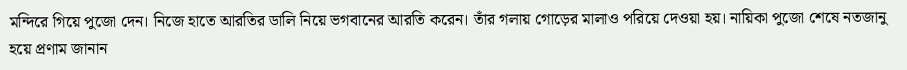মন্দিরে গিয়ে পুজো দেন। নিজে হাতে আরতির ডালি নিয়ে ভগবানের আরতি করেন। তাঁর গলায় গোড়ের মালাও পরিয়ে দেওয়া হয়। নায়িকা পুজো শেষে নতজানু হয়ে প্রণাম জানান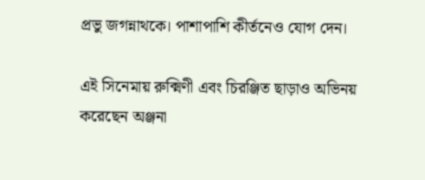প্রভু জগন্নাথকে। পাশাপাশি কীর্তনেও যোগ দেন।

এই সিনেমায় রুক্মিণী এবং চিরঞ্জিত ছাড়াও অভিনয় করেছেন অঞ্জনা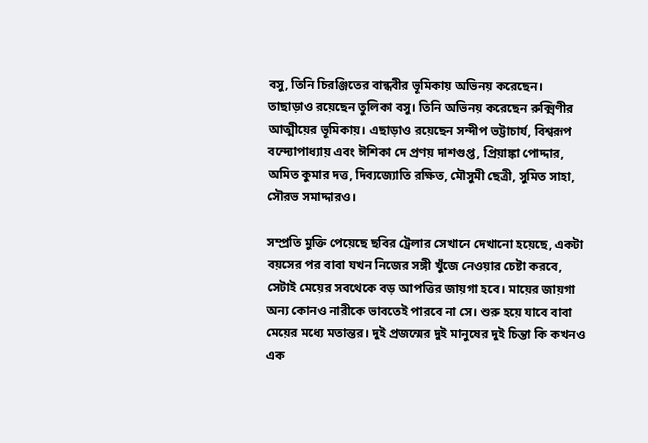বসু, তিনি চিরঞ্জিতের বান্ধবীর ভূমিকায় অভিনয় করেছেন। তাছাড়াও রয়েছেন তুলিকা বসু। তিনি অভিনয় করেছেন রুক্মিণীর আত্মীয়ের ভূমিকায়। এছাড়াও রয়েছেন সন্দীপ ভট্টাচার্য, বিশ্বরূপ বন্দ্যোপাধ্যায় এবং ঈশিকা দে প্রণয় দাশগুপ্ত, প্রিয়াঙ্কা পোদ্দার, অমিত কুমার দত্ত, দিব্যজ্যোতি রক্ষিত, মৌসুমী ছেত্রী, সুমিত সাহা, সৌরভ সমাদ্দারও।

সম্প্রতি মুক্তি পেয়েছে ছবির ট্রেলার সেখানে দেখানো হয়েছে, একটা বয়সের পর বাবা যখন নিজের সঙ্গী খুঁজে নেওয়ার চেষ্টা করবে, সেটাই মেয়ের সবথেকে বড় আপত্তির জায়গা হবে। মায়ের জায়গা অন্য কোনও নারীকে ভাবতেই পারবে না সে। শুরু হয়ে যাবে বাবা মেয়ের মধ্যে মতান্তর। দুই প্রজন্মের দুই মানুষের দুই চিন্তা কি কখনও এক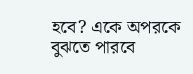হবে? একে অপরকে বুঝতে পারবে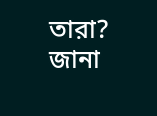তারা? জানা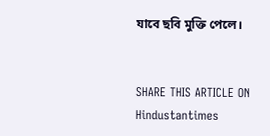যাবে ছবি মুক্তি পেলে।


SHARE THIS ARTICLE ON
Hindustantimes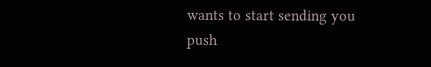wants to start sending you push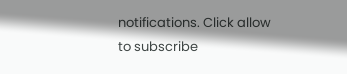notifications. Click allow to subscribe